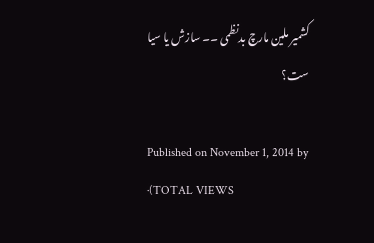کشمیر ملین مارچ بدنظمی ۔۔ سازش یا سیا ست؟

Published on November 1, 2014 by    ·(TOTAL VIEWS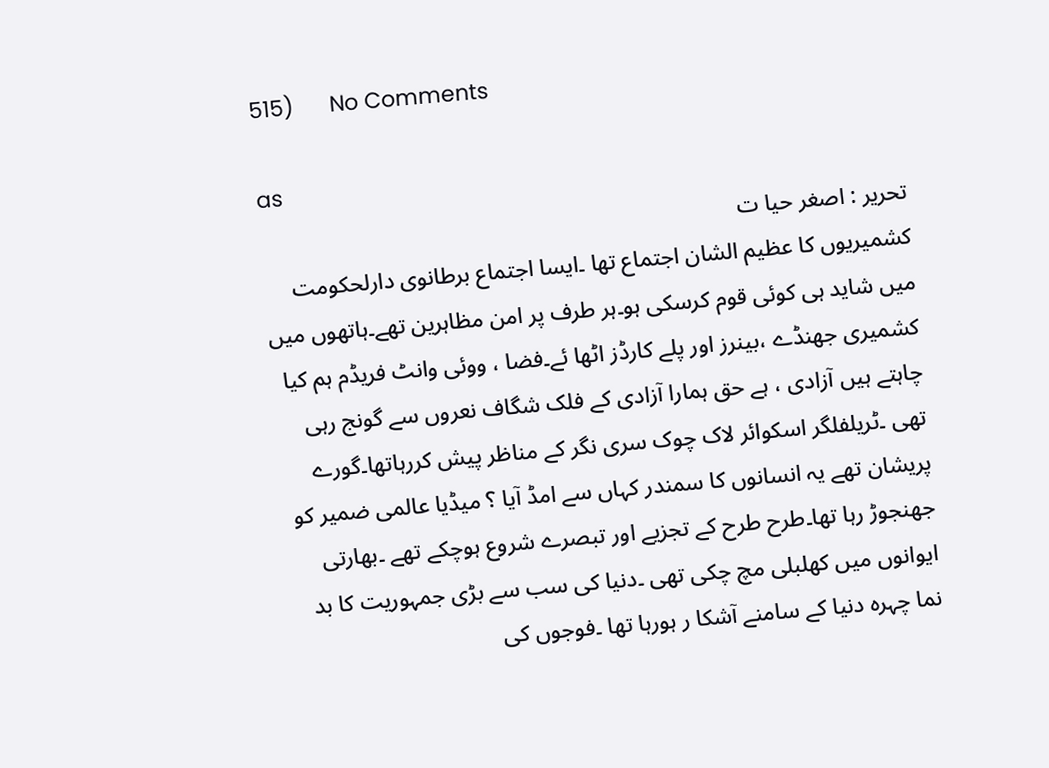515)      No Comments

as
تحریر : اصغر حیا ت
کشمیریوں کا عظیم الشان اجتماع تھا ۔ایسا اجتماع برطانوی دارلحکومت میں شاید ہی کوئی قوم کرسکی ہو۔ہر طرف پر امن مظاہرین تھے۔ہاتھوں میں کشمیری جھنڈے ،بینرز اور پلے کارڈز اٹھا ئے۔فضا ، ووئی وانٹ فریڈم ہم کیا چاہتے ہیں آزادی ، ہے حق ہمارا آزادی کے فلک شگاف نعروں سے گونج رہی تھی ۔ٹریلفلگر اسکوائر لاک چوک سری نگر کے مناظر پیش کررہاتھا۔گورے پریشان تھے یہ انسانوں کا سمندر کہاں سے امڈ آیا ؟ میڈیا عالمی ضمیر کو جھنجوڑ رہا تھا۔طرح طرح کے تجزیے اور تبصرے شروع ہوچکے تھے ۔بھارتی ایوانوں میں کھلبلی مچ چکی تھی ۔دنیا کی سب سے بڑی جمہوریت کا بد نما چہرہ دنیا کے سامنے آشکا ر ہورہا تھا ۔فوجوں کی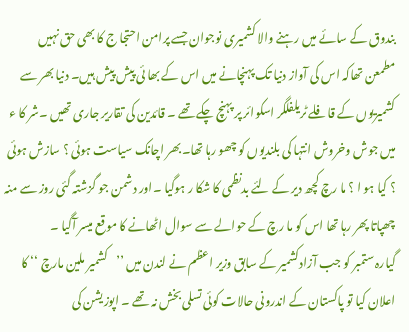بندوق کے سائے میں رہنے والا کشمیری نوجوان جسے پرامن احتجا ج کا بھی حق نہیں مطمعن تھاکہ اس کی آواز دنیا تک پہنچانے میں اس کے بھا ئی پیش پیش ہیں۔ دنیا بھر سے کشمیریوں کے قافلے ٹریلفلگر اسکوائر پر پہنچ چکے تھے ۔ قائدین کی تقاریر جاری تھیں ۔شر کا ء میں جوش وخروش انتہا کی بلندیوں کو چھو رہا تھا۔بھر اچانک سیاست ہوئی ؟ سازش ہوئی ؟ کیا ہو ا ؟ ما رچ کچھ دیر کے لئے بدنظمی کا شکا ر ہوگیا ۔اور دشمن جو گزشتہ گئی روز سے منہ چھپاتا پھر رہا تھا اس کو ما رچ کے حوالے سے سوال اٹھانے کا موقع میسر آگیا ۔
گیارہ ستمبر کو جب آزادکشمیر کے سابق وزیر اعظم نے لندن میں ’’کشمیر ملین مارچ ‘‘ کا اعلان کیا تو پاکستان کے اندرونی حالات کوئی تسلی بخش نہ تھے ۔ اپوزیشن کی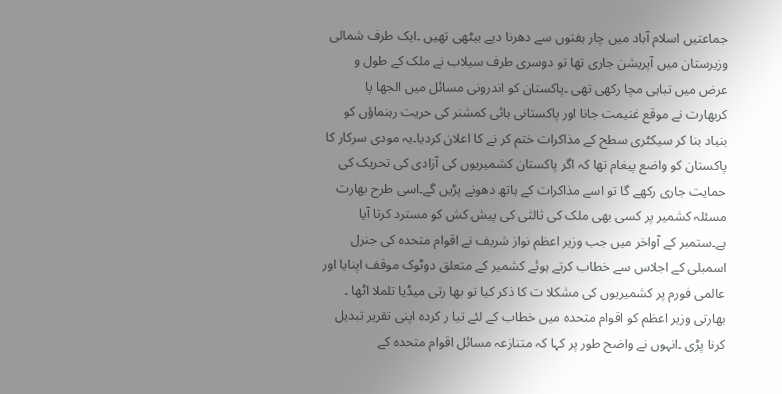جماعتیں اسلام آباد میں چار ہفتوں سے دھرنا دیے بیٹھی تھیں ۔ایک طرف شمالی وزیرستان میں آپریشن جاری تھا تو دوسری طرف سیلاب نے ملک کے طول و عرض میں تباہی مچا رکھی تھی ۔پاکستان کو اندرونی مسائل میں الجھا پا کربھارت نے موقع غنیمت جانا اور پاکستانی ہائی کمشنر کی حریت رہنماؤں کو بنیاد بنا کر سیکٹری سطح کے مذاکرات ختم کر نے کا اعلان کردیا۔یہ مودی سرکار کا پاکستان کو واضع پیغام تھا کہ اگر پاکستان کشمیریوں کی آزادی کی تحریک کی حمایت جاری رکھے گا تو اسے مذاکرات کے ہاتھ دھونے پڑیں گے۔اسی طرح بھارت مسئلہ کشمیر پر کسی بھی ملک کی ثالثی کی پیش کش کو مسترد کرتا آیا ہے۔ستمبر کے آواخر میں جب وزیر اعظم نواز شریف نے اقوام متحدہ کی جنرل اسمبلی کے اجلاس سے خطاب کرتے ہوئے کشمیر کے متعلق دوٹوک موقف اپنایا اور عالمی فورم پر کشمیریوں کی مشکلا ت کا ذکر کیا تو بھا رتی میڈیا تلملا اٹھا ۔ بھارتی وزیر اعظم کو اقوام متحدہ میں خطاب کے لئے تیا ر کردہ اپنی تقریر تبدیل کرنا پڑی ۔انہوں نے واضح طور پر کہا کہ متنازعہ مسائل اقوام متحدہ کے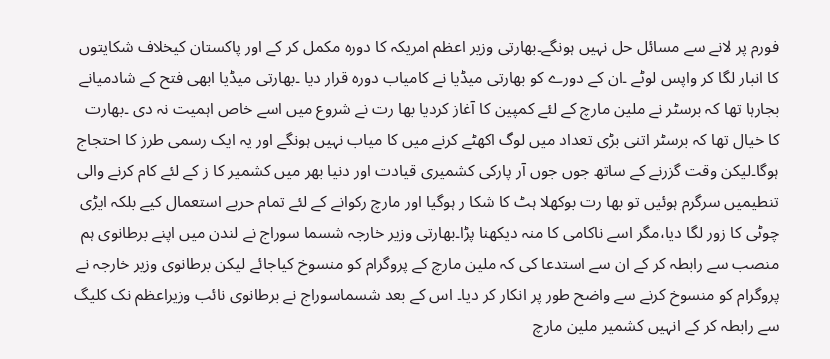فورم پر لانے سے مسائل حل نہیں ہونگے۔بھارتی وزیر اعظم امریکہ کا دورہ مکمل کر کے اور پاکستان کیخلاف شکایتوں کا انبار لگا کر واپس لوٹے ۔ان کے دورے کو بھارتی میڈیا نے کامیاب دورہ قرار دیا ۔بھارتی میڈیا ابھی فتح کے شادمیانے بجارہا تھا کہ برسٹر نے ملین مارچ کے لئے کمپین کا آغاز کردیا بھا رت نے شروع میں اسے خاص اہمیت نہ دی ۔بھارت کا خیال تھا کہ برسٹر اتنی بڑی تعداد میں لوگ اکھٹے کرنے میں کا میاب نہیں ہونگے اور یہ ایک رسمی طرز کا احتجاج ہوگا۔لیکن وقت گزرنے کے ساتھ جوں جوں آر پارکی کشمیری قیادت اور دنیا بھر میں کشمیر کا ز کے لئے کام کرنے والی تنطیمیں سرگرم ہوئیں تو بھا رت بوکھلا ہٹ کا شکا ر ہوگیا اور مارچ رکوانے کے لئے تمام حربے استعمال کیے بلکہ ایڑی چوٹی کا زور لگا دیا،مگر اسے ناکامی کا منہ دیکھنا پڑا۔بھارتی وزیر خارجہ شسما سوراج نے لندن میں اپنے برطانوی ہم منصب سے رابطہ کر کے ان سے استدعا کی کہ ملین مارچ کے پروگرام کو منسوخ کیاجائے لیکن برطانوی وزیر خارجہ نے پروگرام کو منسوخ کرنے سے واضح طور پر انکار کر دیا۔ اس کے بعد شسماسوراج نے برطانوی نائب وزیراعظم نک کلیگ سے رابطہ کر کے انہیں کشمیر ملین مارچ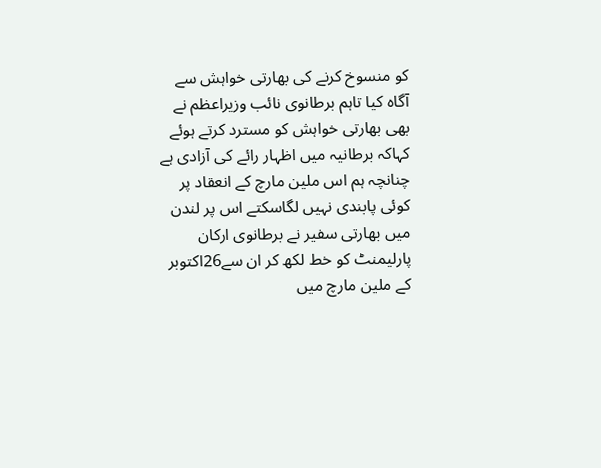کو منسوخ کرنے کی بھارتی خواہش سے آگاہ کیا تاہم برطانوی نائب وزیراعظم نے بھی بھارتی خواہش کو مسترد کرتے ہوئے کہاکہ برطانیہ میں اظہار رائے کی آزادی ہے چنانچہ ہم اس ملین مارچ کے انعقاد پر کوئی پابندی نہیں لگاسکتے اس پر لندن میں بھارتی سفیر نے برطانوی ارکان پارلیمنٹ کو خط لکھ کر ان سے26اکتوبر کے ملین مارچ میں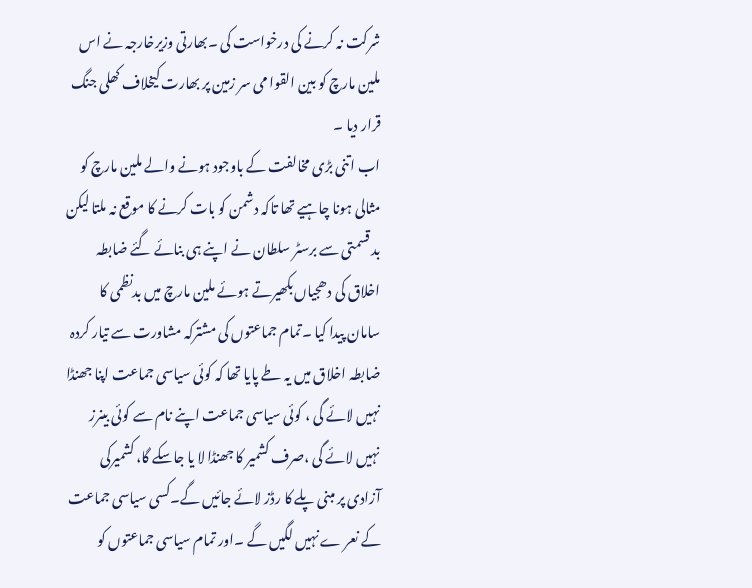شرکت نہ کرنے کی درخواست کی ۔بھارتی وزیرخارجہ نے اس ملین مارچ کو بین القوا می سر زمین پر بھارت کیخلاف کھلی جنگ قرار دیا ۔
اب اتنی بڑی مخالفت کے باوجود ہونے والے ملین مارچ کو مثالی ہونا چاہیے تھا تاکہ دشمن کو بات کرنے کا موقع نہ ملتا لیکن بد قسمتی سے برسٹر سلطان نے اپنے ہی بنائے گئے ضابطہ اخلاق کی دھجیاں بکھیرتے ہوئے ملین مارچ میں بدنظمی کا سامان پیدا کیا ۔تمام جماعتوں کی مشترکہ مشاورت سے تیار کردہ ضابطہ اخلاق میں یہ طے پایا تھا کہ کوئی سیاسی جماعت اپنا جھنڈا نہیں لائے گی ، کوئی سیاسی جماعت اپنے نام سے کوئی بینرز نہیں لائے گی ،صرف کشمیر کا جھنڈا لا یا جاسکے گا، کشمیرکی آزادی پر مبنی پلے کا رڈز لائے جائیں گے۔کسی سیاسی جماعت کے نعر ے نہیں لگیں گے ۔اور تمام سیاسی جماعتوں کو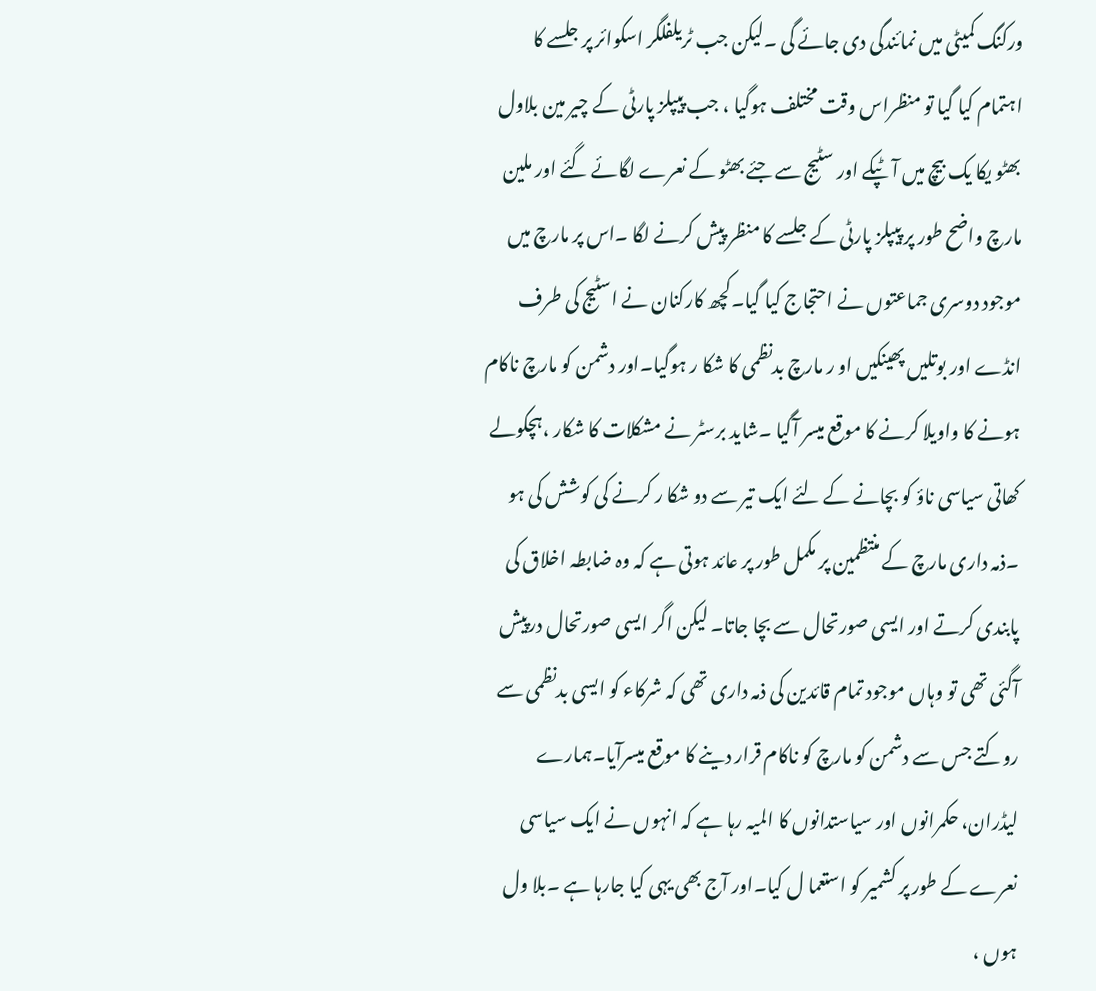ورکنگ کمیٹی میں نمائندگی دی جائے گی ۔لیکن جب ٹریلفلگر اسکوائر پر جلسے کا اہتمام کیا گیا تو منظراس وقت مختلف ہوگیا ، جب پیپلز پارٹی کے چیر مین بلاول بھٹو یکا یک بیچ میں آٹپکے اور سٹیج سے جئے بھٹو کے نعرے لگائے گئے اور ملین مارچ واضح طور پر پیپلز پارٹی کے جلسے کا منظر پیش کرنے لگا ۔اس پر مارچ میں موجود دوسری جماعتوں نے احتجاج کیا گیا۔کچھ کارکنان نے اسٹیج کی طرف انڈے اور بوتلیں پھینکیں او ر مارچ بدنظمی کا شکا ر ہوگیا۔اور دشمن کو مارچ ناکام ہونے کا واویلا کرنے کا موقع میسر آگیا ۔شاید برسٹر نے مشکلات کا شکار ،ہچکولے کھاتی سیاسی ناؤ کو بچانے کے لئے ایک تیر سے دو شکا ر کرنے کی کوشش کی ہو ۔ذمہ داری مارچ کے منتظمین پر مکمل طور پر عائد ہوتی ہے کہ وہ ضابطہ اخلاق کی پابندی کرتے اور ایسی صورتحال سے بچا جاتا۔ لیکن اگر ایسی صورتحال درپیش آگئی تھی تو وہاں موجود تمام قائدین کی ذمہ داری تھی کہ شرکاء کو ایسی بدنظمی سے روکتے جس سے دشمن کو مارچ کو ناکام قرار دینے کا موقع میسرآیا۔ہمارے لیڈران، حکمرانوں اور سیاستدانوں کا المیہ رہا ہے کہ انہوں نے ایک سیاسی نعرے کے طور پر کشمیر کو استعما ل کیا۔اور آج بھی یہی کیا جارہا ہے ۔بلا ول ہوں ،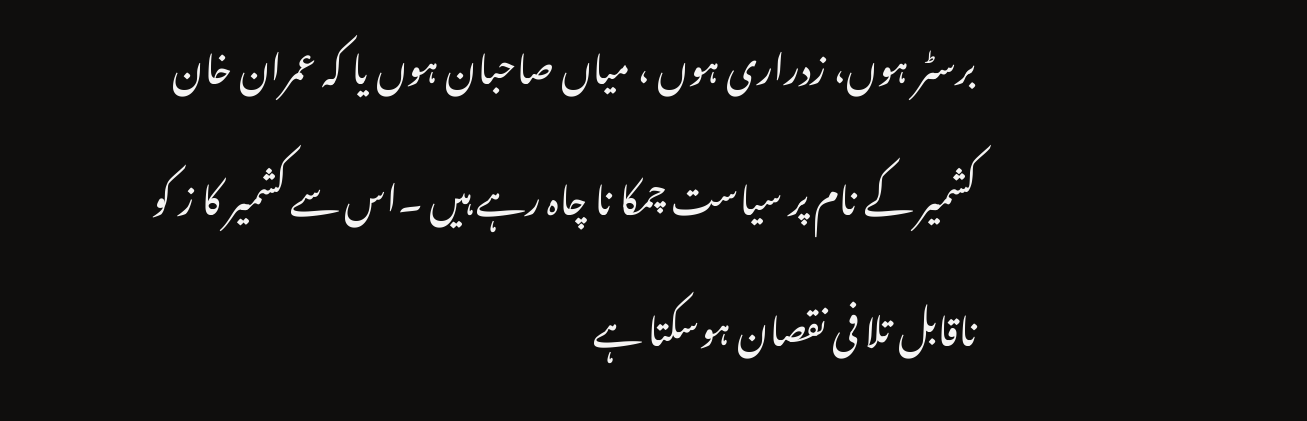برسٹر ہوں، زدراری ہوں ، میاں صاحبان ہوں یا کہ عمران خان کشمیر کے نام پر سیاست چمکا نا چاہ رہے ہیں ۔اس سے کشمیر کا ز کو ناقابل تلا فی نقصان ہوسکتا ہے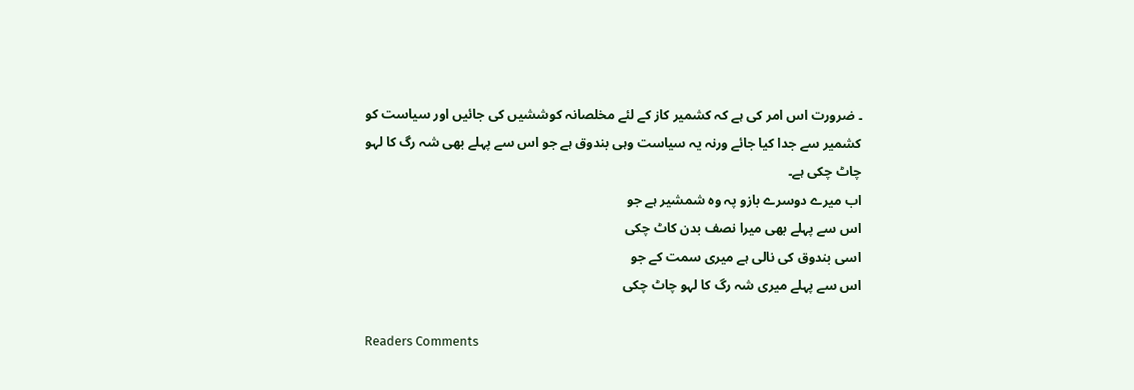۔ ضرورت اس امر کی ہے کہ کشمیر کاز کے لئے مخلصانہ کوششیں کی جائیں اور سیاست کو کشمیر سے جدا کیا جائے ورنہ یہ سیاست وہی بندوق ہے جو اس سے پہلے بھی شہ رگ کا لہو چاٹ چکی ہے۔
اب میرے دوسرے بازو پہ وہ شمشیر ہے جو
اس سے پہلے بھی میرا نصف بدن کاٹ چکی
اسی بندوق کی نالی ہے میری سمت کے جو
اس سے پہلے میری شہ رگ کا لہو چاٹ چکی

Readers Comments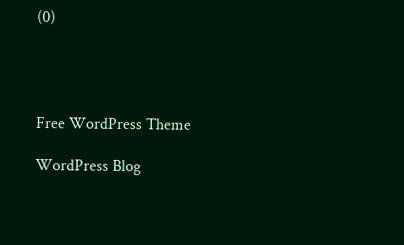(0)




Free WordPress Theme

WordPress Blog